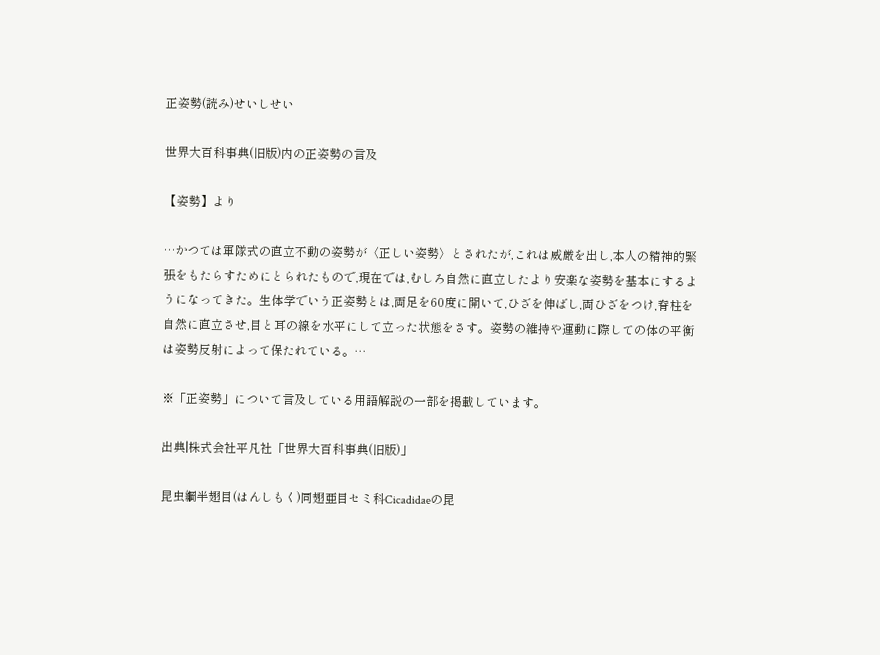正姿勢(読み)せいしせい

世界大百科事典(旧版)内の正姿勢の言及

【姿勢】より

…かつては軍隊式の直立不動の姿勢が〈正しい姿勢〉とされたが,これは威厳を出し,本人の精神的緊張をもたらすためにとられたもので,現在では,むしろ自然に直立したより安楽な姿勢を基本にするようになってきた。生体学でいう正姿勢とは,両足を60度に開いて,ひざを伸ばし,両ひざをつけ,脊柱を自然に直立させ,目と耳の線を水平にして立った状態をさす。姿勢の維持や運動に際しての体の平衡は姿勢反射によって保たれている。…

※「正姿勢」について言及している用語解説の一部を掲載しています。

出典|株式会社平凡社「世界大百科事典(旧版)」

昆虫綱半翅目(はんしもく)同翅亜目セミ科Cicadidaeの昆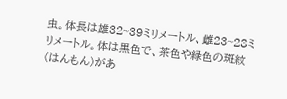虫。体長は雄32~39ミリメートル、雌23~28ミリメートル。体は黒色で、茶色や緑色の斑紋(はんもん)があ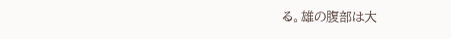る。雄の腹部は大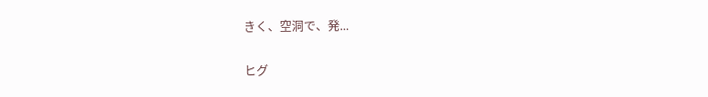きく、空洞で、発...

ヒグ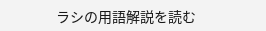ラシの用語解説を読む